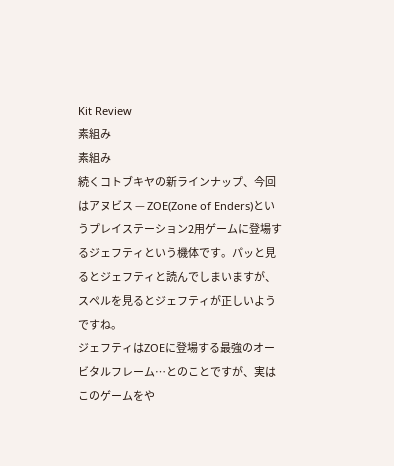Kit Review
素組み
素組み
続くコトブキヤの新ラインナップ、今回はアヌビス — ZOE(Zone of Enders)というプレイステーション2用ゲームに登場するジェフティという機体です。パッと見るとジェフティと読んでしまいますが、スペルを見るとジェフティが正しいようですね。
ジェフティはZOEに登場する最強のオービタルフレーム…とのことですが、実はこのゲームをや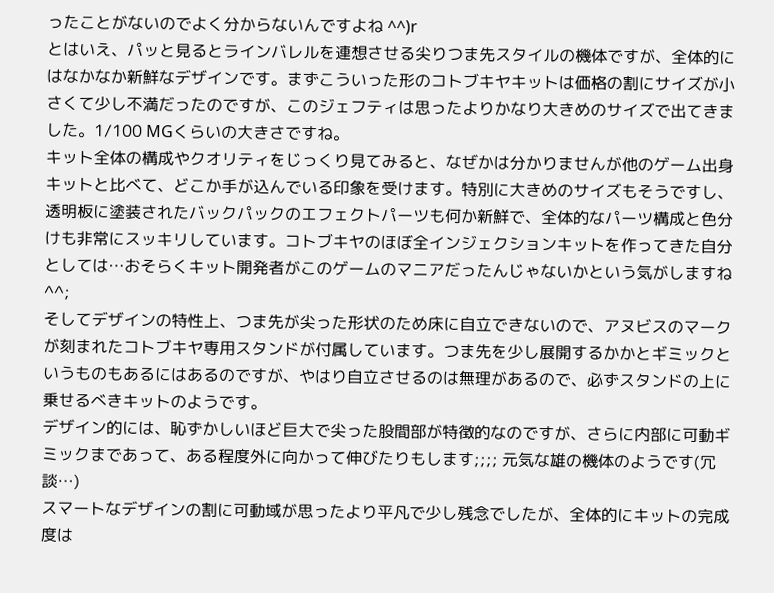ったことがないのでよく分からないんですよね ^^)r
とはいえ、パッと見るとラインバレルを連想させる尖りつま先スタイルの機体ですが、全体的にはなかなか新鮮なデザインです。まずこういった形のコトブキヤキットは価格の割にサイズが小さくて少し不満だったのですが、このジェフティは思ったよりかなり大きめのサイズで出てきました。1/100 MGくらいの大きさですね。
キット全体の構成やクオリティをじっくり見てみると、なぜかは分かりませんが他のゲーム出身キットと比べて、どこか手が込んでいる印象を受けます。特別に大きめのサイズもそうですし、透明板に塗装されたバックパックのエフェクトパーツも何か新鮮で、全体的なパーツ構成と色分けも非常にスッキリしています。コトブキヤのほぼ全インジェクションキットを作ってきた自分としては…おそらくキット開発者がこのゲームのマニアだったんじゃないかという気がしますね ^^;
そしてデザインの特性上、つま先が尖った形状のため床に自立できないので、アヌビスのマークが刻まれたコトブキヤ専用スタンドが付属しています。つま先を少し展開するかかとギミックというものもあるにはあるのですが、やはり自立させるのは無理があるので、必ずスタンドの上に乗せるべきキットのようです。
デザイン的には、恥ずかしいほど巨大で尖った股間部が特徴的なのですが、さらに内部に可動ギミックまであって、ある程度外に向かって伸びたりもします;;;; 元気な雄の機体のようです(冗談…)
スマートなデザインの割に可動域が思ったより平凡で少し残念でしたが、全体的にキットの完成度は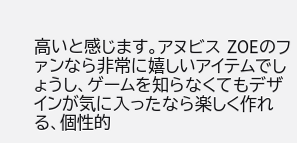高いと感じます。アヌビス ZOEのファンなら非常に嬉しいアイテムでしょうし、ゲームを知らなくてもデザインが気に入ったなら楽しく作れる、個性的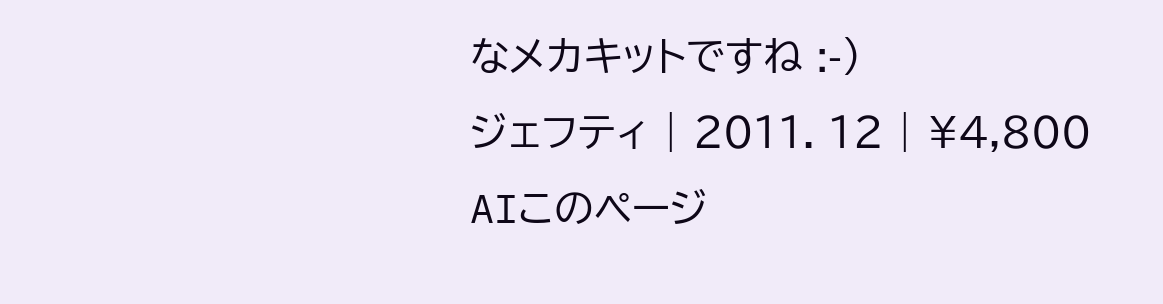なメカキットですね :-)
ジェフティ | 2011. 12 | ¥4,800
AIこのページ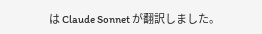は Claude Sonnet が翻訳しました。